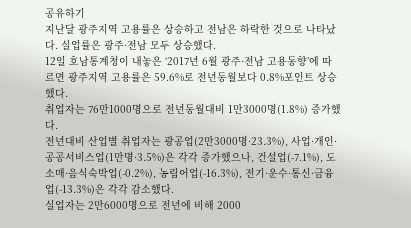공유하기
지난달 광주지역 고용률은 상승하고 전남은 하락한 것으로 나타났다. 실업률은 광주·전남 모두 상승했다.
12일 호남통계청이 내놓은 ‘2017년 6월 광주·전남 고용동향’에 따르면 광주지역 고용률은 59.6%로 전년동월보다 0.8%포인트 상승했다.
취업자는 76만1000명으로 전년동월대비 1만3000명(1.8%) 증가했다.
전년대비 산업별 취업자는 광공업(2만3000명·23.3%), 사업·개인·공공서비스업(1만명·3.5%)은 각각 증가했으나, 건설업(-7.1%), 도소매·음식숙박업(-0.2%), 농림어업(-16.3%), 전기·운수·통신·금융업(-13.3%)은 각각 감소했다.
실업자는 2만6000명으로 전년에 비해 2000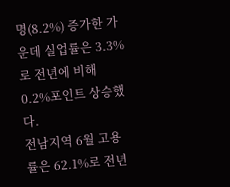명(8.2%) 증가한 가운데 실업률은 3.3%로 전년에 비해 0.2%포인트 상승했다.
전남지역 6월 고용률은 62.1%로 전년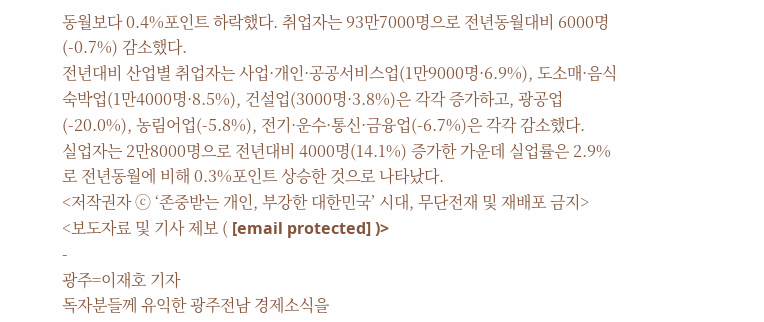동월보다 0.4%포인트 하락했다. 취업자는 93만7000명으로 전년동월대비 6000명(-0.7%) 감소했다.
전년대비 산업별 취업자는 사업·개인·공공서비스업(1만9000명·6.9%), 도소매·음식숙박업(1만4000명·8.5%), 건설업(3000명·3.8%)은 각각 증가하고, 광공업(-20.0%), 농림어업(-5.8%), 전기·운수·통신·금융업(-6.7%)은 각각 감소했다.
실업자는 2만8000명으로 전년대비 4000명(14.1%) 증가한 가운데 실업률은 2.9%로 전년동월에 비해 0.3%포인트 상승한 것으로 나타났다.
<저작권자 ⓒ ‘존중받는 개인, 부강한 대한민국’ 시대, 무단전재 및 재배포 금지>
<보도자료 및 기사 제보 ( [email protected] )>
-
광주=이재호 기자
독자분들께 유익한 광주전남 경제소식을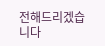전해드리겠습니다